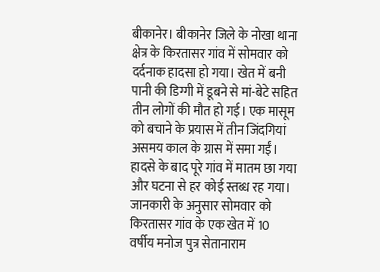बीकानेर। बीकानेर जिले के नोखा थाना क्षेत्र के किरतासर गांव में सोमवार को दर्दनाक हादसा हो गया। खेत में बनी पानी की डिग्गी में डूबने से मां-बेटे सहित तीन लोगों की मौत हो गई। एक मासूम को बचाने के प्रयास में तीन जिंदगियां असमय काल के ग्रास में समा गईं। हादसे के बाद पूरे गांव में मातम छा गया और घटना से हर कोई स्तब्ध रह गया।
जानकारी के अनुसार सोमवार को किरतासर गांव के एक खेत में 10 वर्षीय मनोज पुत्र सेतानाराम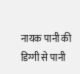नायक पानी की डिग्गी से पानी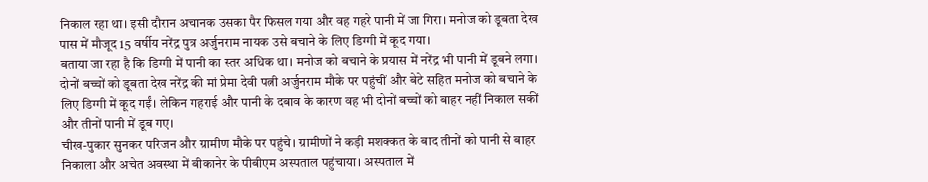निकाल रहा था। इसी दौरान अचानक उसका पैर फिसल गया और वह गहरे पानी में जा गिरा। मनोज को डूबता देख पास में मौजूद 15 वर्षीय नरेंद्र पुत्र अर्जुनराम नायक उसे बचाने के लिए डिग्गी में कूद गया।
बताया जा रहा है कि डिग्गी में पानी का स्तर अधिक था। मनोज को बचाने के प्रयास में नरेंद्र भी पानी में डूबने लगा। दोनों बच्चों को डूबता देख नरेंद्र की मां प्रेमा देवी पत्नी अर्जुनराम मौके पर पहुंचीं और बेटे सहित मनोज को बचाने के लिए डिग्गी में कूद गईं। लेकिन गहराई और पानी के दबाव के कारण वह भी दोनों बच्चों को बाहर नहीं निकाल सकीं और तीनों पानी में डूब गए।
चीख-पुकार सुनकर परिजन और ग्रामीण मौके पर पहुंचे। ग्रामीणों ने कड़ी मशक्कत के बाद तीनों को पानी से बाहर निकाला और अचेत अवस्था में बीकानेर के पीबीएम अस्पताल पहुंचाया। अस्पताल में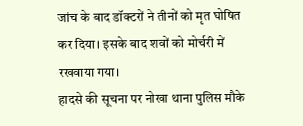जांच के बाद डॉक्टरों ने तीनों को मृत घोषित कर दिया। इसके बाद शवों को मोर्चरी में रखवाया गया।
हादसे की सूचना पर नोखा थाना पुलिस मौके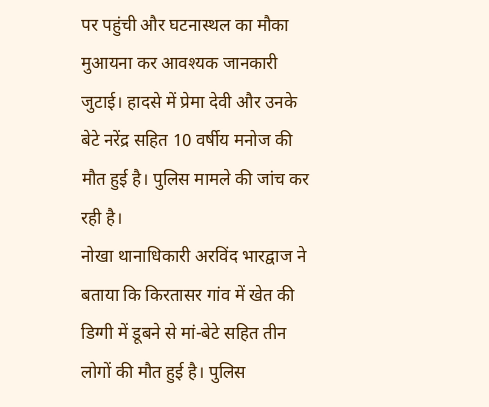पर पहुंची और घटनास्थल का मौका मुआयना कर आवश्यक जानकारी जुटाई। हादसे में प्रेमा देवी और उनके बेटे नरेंद्र सहित 10 वर्षीय मनोज की मौत हुई है। पुलिस मामले की जांच कर रही है।
नोखा थानाधिकारी अरविंद भारद्वाज ने बताया कि किरतासर गांव में खेत की डिग्गी में डूबने से मां-बेटे सहित तीन लोगों की मौत हुई है। पुलिस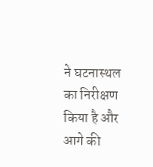ने घटनास्थल का निरीक्षण किया है और आगे की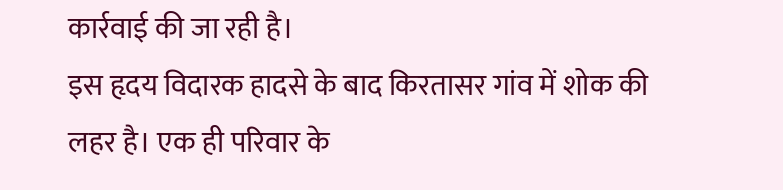कार्रवाई की जा रही है।
इस हृदय विदारक हादसे के बाद किरतासर गांव में शोक की लहर है। एक ही परिवार के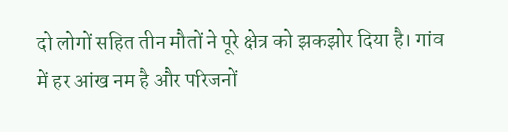दो लोगों सहित तीन मौतों ने पूरे क्षेत्र को झकझोर दिया है। गांव में हर आंख नम है और परिजनों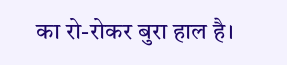का रो-रोकर बुरा हाल है।